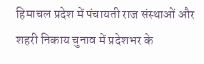हिमाचल प्रदेश में पंचायती राज संस्थाओं और शहरी निकाय चुनाव में प्रदेशभर के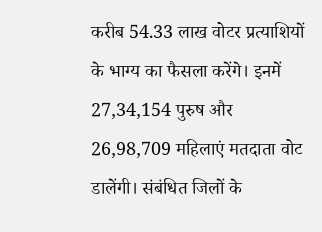करीब 54.33 लाख वोटर प्रत्याशियों के भाग्य का फैसला करेंगे। इनमें 27,34,154 पुरुष और 26,98,709 महिलाएं मतदाता वोट डालेंगी। संबंधित जिलों के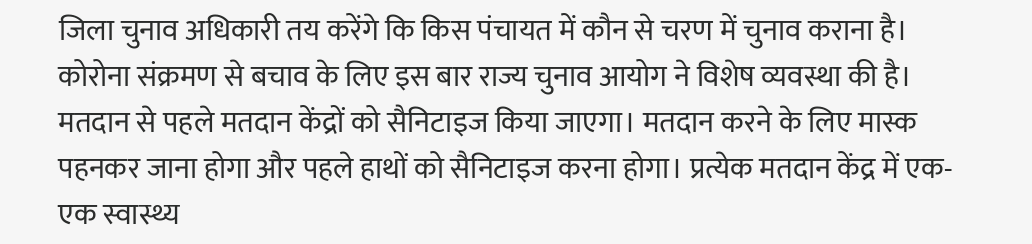जिला चुनाव अधिकारी तय करेंगे कि किस पंचायत में कौन से चरण में चुनाव कराना है। कोरोना संक्रमण से बचाव के लिए इस बार राज्य चुनाव आयोग ने विशेष व्यवस्था की है। मतदान से पहले मतदान केंद्रों को सैनिटाइज किया जाएगा। मतदान करने के लिए मास्क पहनकर जाना होगा और पहले हाथों को सैनिटाइज करना होगा। प्रत्येक मतदान केंद्र में एक-एक स्वास्थ्य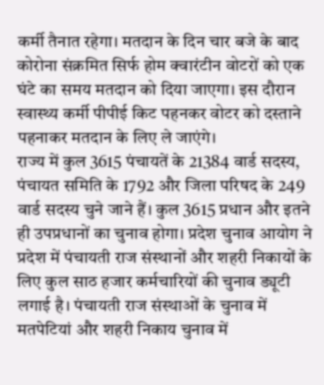कर्मी तैनात रहेगा। मतदान के दिन चार बजे के बाद कोरोना संक्रमित सिर्फ होम क्वारंटीन वोटरों को एक घंटे का समय मतदान को दिया जाएगा। इस दौरान स्वास्थ्य कर्मी पीपीई किट पहनकर वोटर को दस्ताने पहनाकर मतदान के लिए ले जाएंगे।
राज्य में कुल 3615 पंचायतें के 21384 वार्ड सदस्य, पंचायत समिति के 1792 और जिला परिषद के 249 वार्ड सदस्य चुने जाने हैं। कुल 3615 प्रधान और इतने ही उपप्रधानों का चुनाव होगा। प्रदेश चुनाव आयोग ने प्रदेश में पंचायती राज संस्थानों और शहरी निकायों के लिए कुल साठ हजार कर्मचारियों की चुनाव ड्यूटी लगाई है। पंचायती राज संस्थाओं के चुनाव में मतपेटियां और शहरी निकाय चुनाव में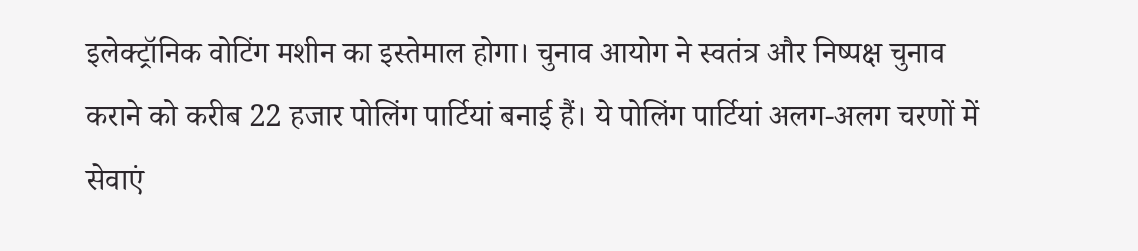इलेक्ट्रॉनिक वोटिंग मशीन का इस्तेमाल होगा। चुनाव आयोग ने स्वतंत्र और निष्पक्ष चुनाव कराने को करीब 22 हजार पोलिंग पार्टियां बनाई हैं। ये पोलिंग पार्टियां अलग-अलग चरणों में सेवाएं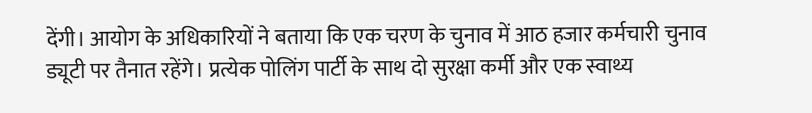देंगी। आयोग के अधिकारियों ने बताया कि एक चरण के चुनाव में आठ हजार कर्मचारी चुनाव ड्यूटी पर तैनात रहेंगे। प्रत्येक पोलिंग पार्टी के साथ दो सुरक्षा कर्मी और एक स्वाथ्य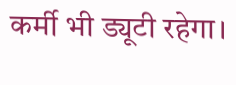कर्मी भी ड्यूटी रहेगा।